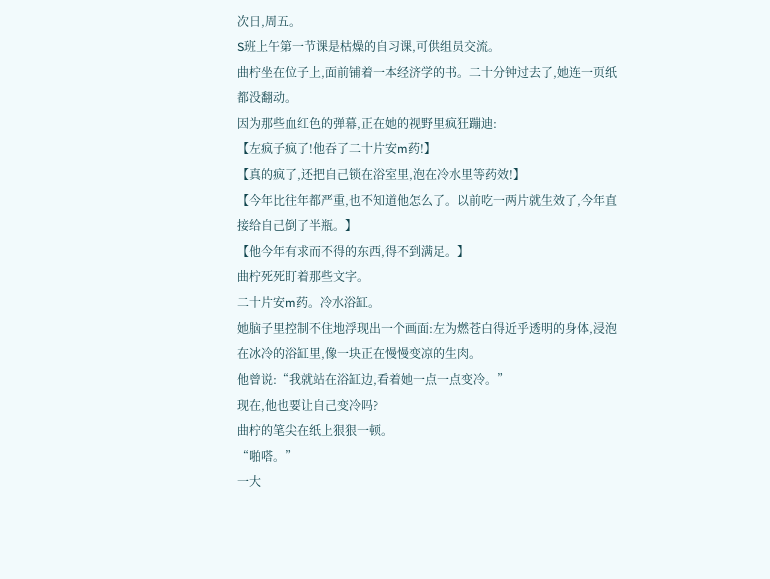次日,周五。
S班上午第一节课是枯燥的自习课,可供组员交流。
曲柠坐在位子上,面前铺着一本经济学的书。二十分钟过去了,她连一页纸都没翻动。
因为那些血红色的弹幕,正在她的视野里疯狂蹦迪:
【左疯子疯了!他吞了二十片安m药!】
【真的疯了,还把自己锁在浴室里,泡在冷水里等药效!】
【今年比往年都严重,也不知道他怎么了。以前吃一两片就生效了,今年直接给自己倒了半瓶。】
【他今年有求而不得的东西,得不到满足。】
曲柠死死盯着那些文字。
二十片安m药。冷水浴缸。
她脑子里控制不住地浮现出一个画面:左为燃苍白得近乎透明的身体,浸泡在冰冷的浴缸里,像一块正在慢慢变凉的生肉。
他曾说:“我就站在浴缸边,看着她一点一点变冷。”
现在,他也要让自己变冷吗?
曲柠的笔尖在纸上狠狠一顿。
“啪嗒。”
一大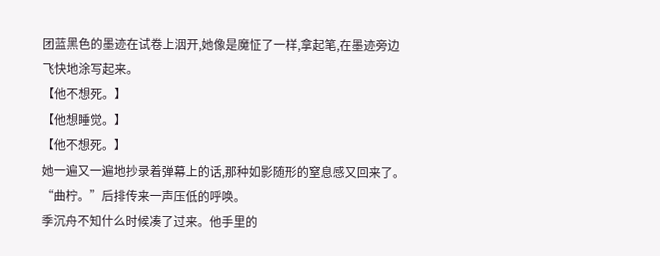团蓝黑色的墨迹在试卷上洇开,她像是魔怔了一样,拿起笔,在墨迹旁边飞快地涂写起来。
【他不想死。】
【他想睡觉。】
【他不想死。】
她一遍又一遍地抄录着弹幕上的话,那种如影随形的窒息感又回来了。
“曲柠。”后排传来一声压低的呼唤。
季沉舟不知什么时候凑了过来。他手里的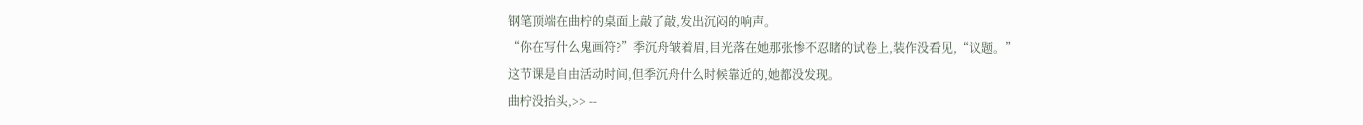钢笔顶端在曲柠的桌面上敲了敲,发出沉闷的响声。
“你在写什么鬼画符?”季沉舟皱着眉,目光落在她那张惨不忍睹的试卷上,装作没看见,“议题。”
这节课是自由活动时间,但季沉舟什么时候靠近的,她都没发现。
曲柠没抬头,>> --